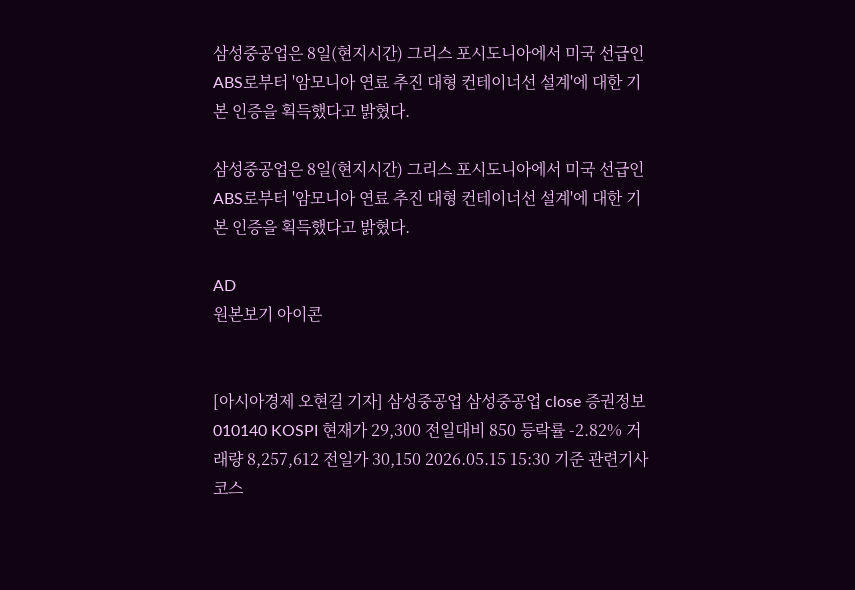삼성중공업은 8일(현지시간) 그리스 포시도니아에서 미국 선급인 ABS로부터 '암모니아 연료 추진 대형 컨테이너선 설계'에 대한 기본 인증을 획득했다고 밝혔다.

삼성중공업은 8일(현지시간) 그리스 포시도니아에서 미국 선급인 ABS로부터 '암모니아 연료 추진 대형 컨테이너선 설계'에 대한 기본 인증을 획득했다고 밝혔다.

AD
원본보기 아이콘


[아시아경제 오현길 기자] 삼성중공업 삼성중공업 close 증권정보 010140 KOSPI 현재가 29,300 전일대비 850 등락률 -2.82% 거래량 8,257,612 전일가 30,150 2026.05.15 15:30 기준 관련기사 코스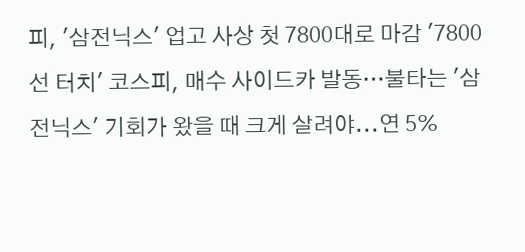피, '삼전닉스' 업고 사상 첫 7800대로 마감 '7800선 터치' 코스피, 매수 사이드카 발동…불타는 '삼전닉스' 기회가 왔을 때 크게 살려야...연 5%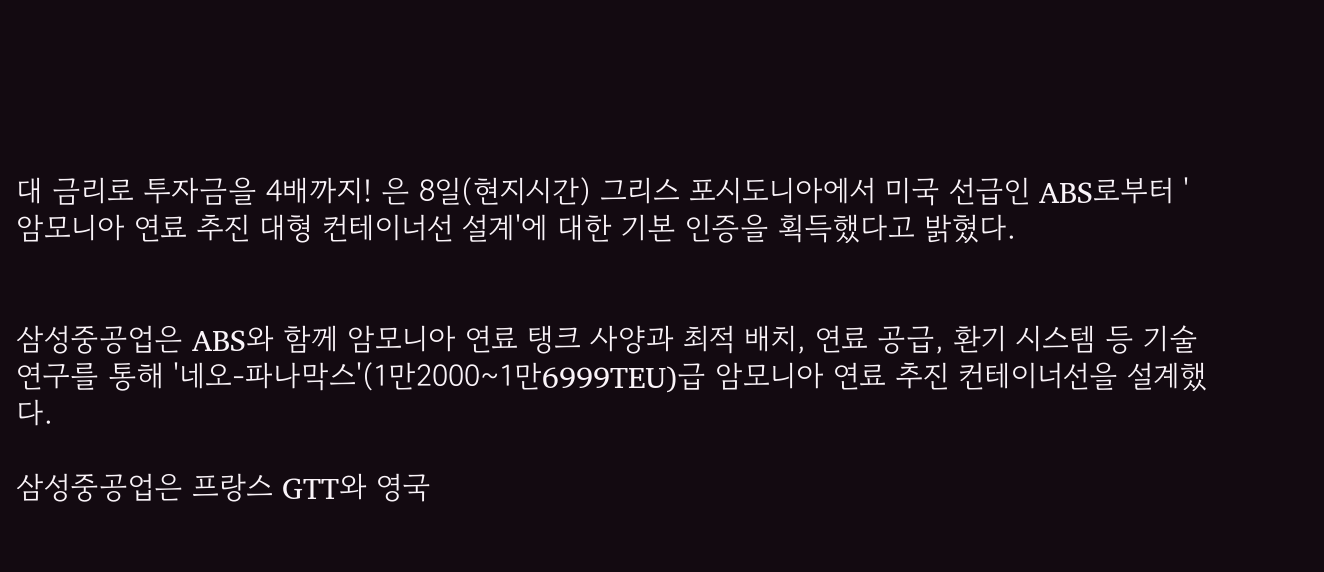대 금리로 투자금을 4배까지! 은 8일(현지시간) 그리스 포시도니아에서 미국 선급인 ABS로부터 '암모니아 연료 추진 대형 컨테이너선 설계'에 대한 기본 인증을 획득했다고 밝혔다.


삼성중공업은 ABS와 함께 암모니아 연료 탱크 사양과 최적 배치, 연료 공급, 환기 시스템 등 기술 연구를 통해 '네오-파나막스'(1만2000~1만6999TEU)급 암모니아 연료 추진 컨테이너선을 설계했다.

삼성중공업은 프랑스 GTT와 영국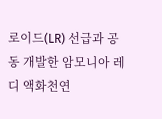로이드(LR) 선급과 공동 개발한 암모니아 레디 액화천연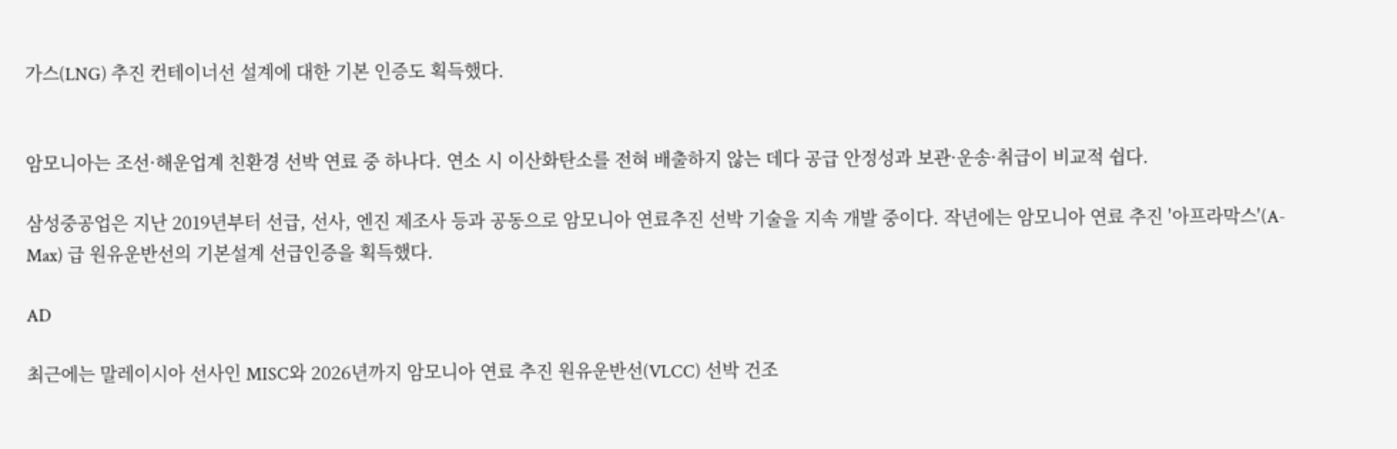가스(LNG) 추진 컨테이너선 설계에 대한 기본 인증도 획득했다.


암모니아는 조선·해운업계 친환경 선박 연료 중 하나다. 연소 시 이산화탄소를 전혀 배출하지 않는 데다 공급 안정성과 보관·운송·취급이 비교적 쉽다.

삼성중공업은 지난 2019년부터 선급, 선사, 엔진 제조사 등과 공동으로 암모니아 연료추진 선박 기술을 지속 개발 중이다. 작년에는 암모니아 연료 추진 '아프라막스'(A-Max) 급 원유운반선의 기본설계 선급인증을 획득했다.

AD

최근에는 말레이시아 선사인 MISC와 2026년까지 암모니아 연료 추진 원유운반선(VLCC) 선박 건조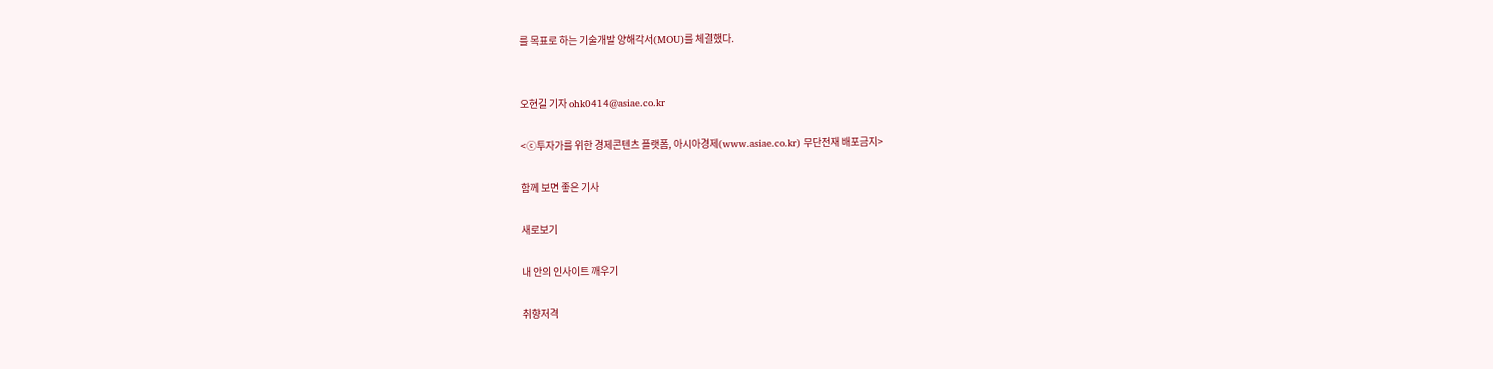를 목표로 하는 기술개발 양해각서(MOU)를 체결했다.


오현길 기자 ohk0414@asiae.co.kr

<ⓒ투자가를 위한 경제콘텐츠 플랫폼, 아시아경제(www.asiae.co.kr) 무단전재 배포금지>

함께 보면 좋은 기사

새로보기

내 안의 인사이트 깨우기

취향저격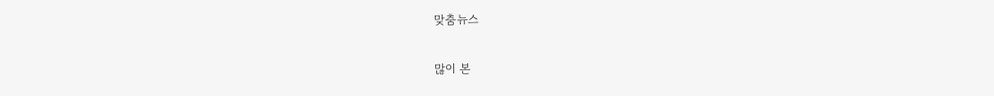맞춤뉴스

많이 본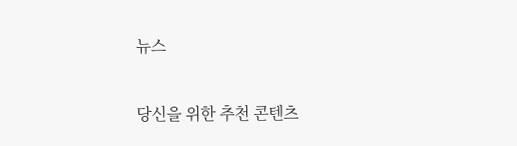뉴스

당신을 위한 추천 콘텐츠